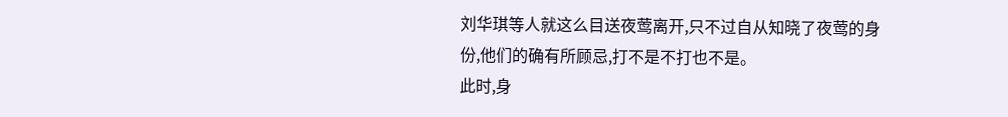刘华琪等人就这么目送夜莺离开,只不过自从知晓了夜莺的身份,他们的确有所顾忌,打不是不打也不是。
此时,身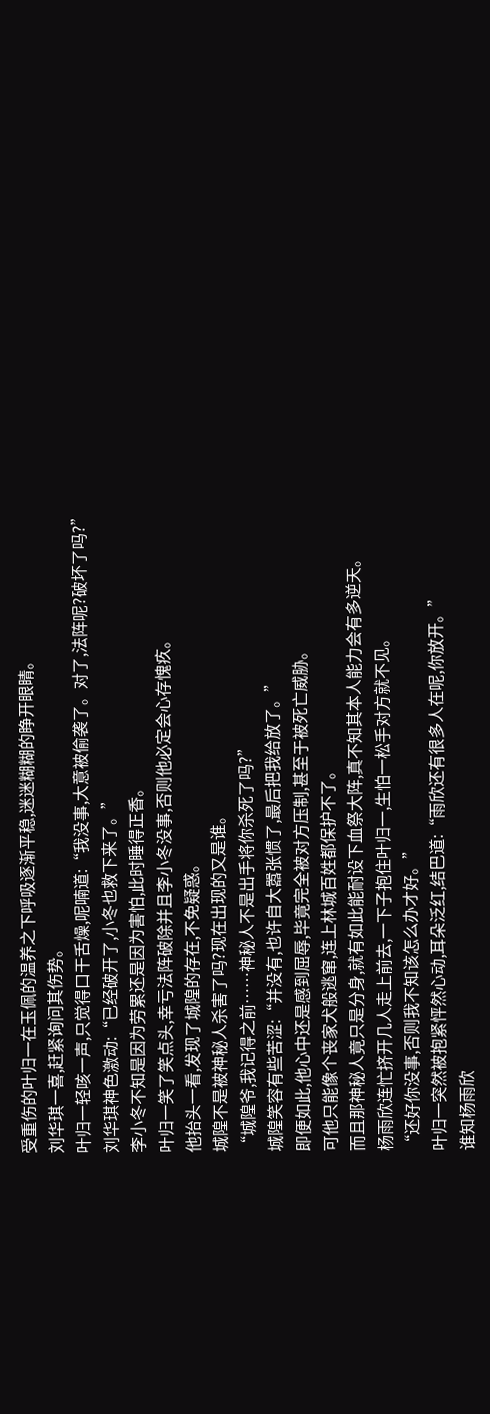受重伤的叶归一在玉佩的温养之下呼吸逐渐平稳,迷迷糊糊的睁开眼睛。
刘华琪一喜,赶紧询问其伤势。
叶归一轻咳一声,只觉得口干舌燥,呢喃道:“我没事,大意被偷袭了。对了,法阵呢?破坏了吗?”
刘华琪神色激动:“已经破开了,小冬也救下来了。”
李小冬不知是因为劳累还是因为害怕,此时睡得正香。
叶归一笑了笑点头,幸亏法阵破除并且李小冬没事,否则他必定会心存愧疚。
他抬头一看,发现了城隍的存在,不免疑惑。
城隍不是被神秘人杀害了吗?现在出现的又是谁。
“城隍爷,我记得之前……神秘人不是出手将你杀死了吗?”
城隍笑容有些苦涩:“并没有,也许自大嚣张惯了,最后把我给放了。”
即便如此,他心中还是感到屈辱,毕竟完全被对方压制,甚至于被死亡威胁。
可他只能像个丧家犬般逃窜,连上林城百姓都保护不了。
而且那神秘人竟只是分身,就有如此能耐设下血祭大阵,真不知其本人能力会有多逆天。
杨雨欣连忙挤开几人走上前去,一下子抱住叶归一,生怕一松手对方就不见。
“还好你没事,否则我不知该怎么办才好。”
叶归一突然被抱紧怦然心动,耳朵泛红,结巴道:“雨欣还有很多人在呢,你放开。”
谁知杨雨欣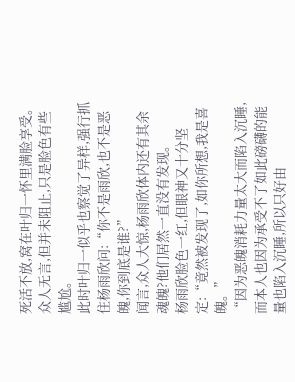死活不放,窝在叶归一怀里满脸享受。
众人无言,但并未阻止,只是脸色有些尴尬。
此时叶归一似乎也察觉了异样,强行抓住杨雨欣问:“你不是雨欣,也不是恶魄,你到底是谁?”
闻言,众人大惊,杨雨欣体内还有其余魂魄?他们居然一直没有发现。
杨雨欣脸色一红,但眼神又十分坚定:“竟然被发现了,如你所想,我是喜魄。”
“因为恶魄消耗力量太大而陷入沉睡,而本人也因为承受不了如此磅礴的能量也陷入沉睡,所以只好由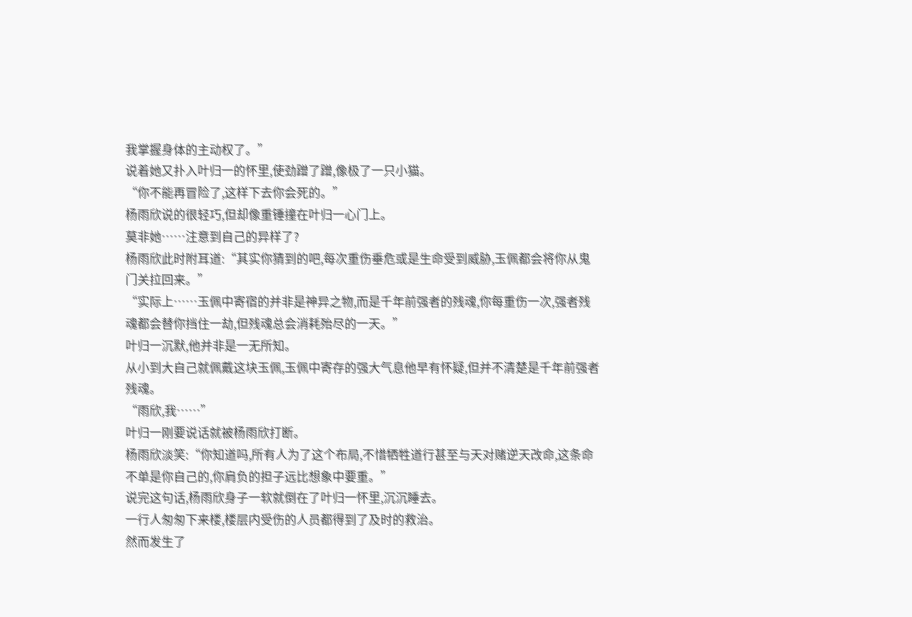我掌握身体的主动权了。”
说着她又扑入叶归一的怀里,使劲蹭了蹭,像极了一只小猫。
“你不能再冒险了,这样下去你会死的。”
杨雨欣说的很轻巧,但却像重锤撞在叶归一心门上。
莫非她……注意到自己的异样了?
杨雨欣此时附耳道:“其实你猜到的吧,每次重伤垂危或是生命受到威胁,玉佩都会将你从鬼门关拉回来。”
“实际上……玉佩中寄宿的并非是神异之物,而是千年前强者的残魂,你每重伤一次,强者残魂都会替你挡住一劫,但残魂总会消耗殆尽的一天。”
叶归一沉默,他并非是一无所知。
从小到大自己就佩戴这块玉佩,玉佩中寄存的强大气息他早有怀疑,但并不清楚是千年前强者残魂。
“雨欣,我……”
叶归一刚要说话就被杨雨欣打断。
杨雨欣淡笑:“你知道吗,所有人为了这个布局,不惜牺牲道行甚至与天对赌逆天改命,这条命不单是你自己的,你肩负的担子远比想象中要重。”
说完这句话,杨雨欣身子一软就倒在了叶归一怀里,沉沉睡去。
一行人匆匆下来楼,楼层内受伤的人员都得到了及时的救治。
然而发生了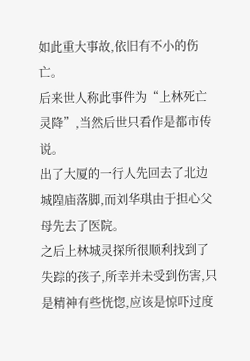如此重大事故,依旧有不小的伤亡。
后来世人称此事件为“上林死亡灵降”,当然后世只看作是都市传说。
出了大厦的一行人先回去了北边城隍庙落脚,而刘华琪由于担心父母先去了医院。
之后上林城灵探所很顺利找到了失踪的孩子,所幸并未受到伤害,只是精神有些恍惚,应该是惊吓过度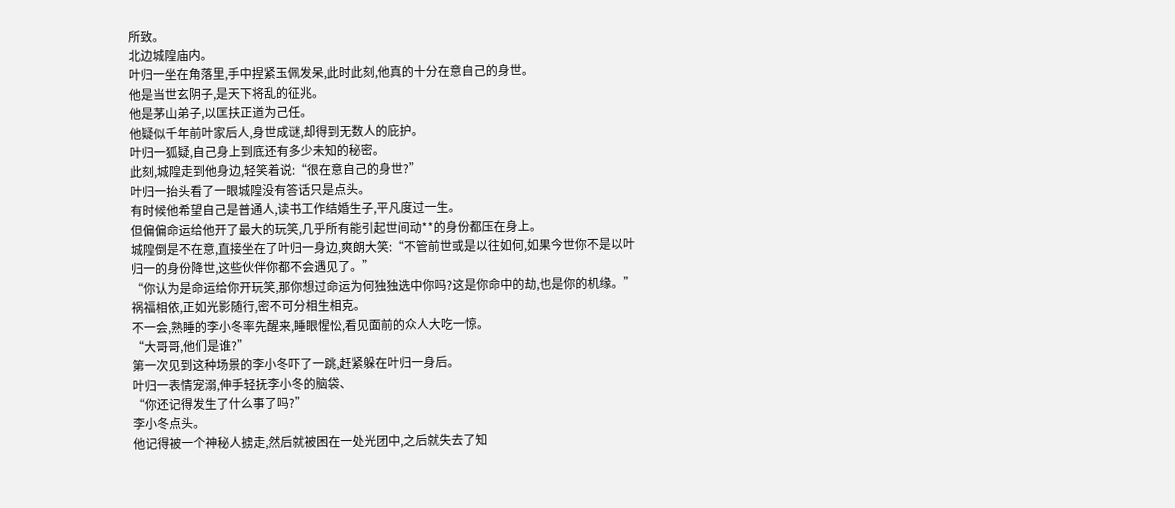所致。
北边城隍庙内。
叶归一坐在角落里,手中捏紧玉佩发呆,此时此刻,他真的十分在意自己的身世。
他是当世玄阴子,是天下将乱的征兆。
他是茅山弟子,以匡扶正道为己任。
他疑似千年前叶家后人,身世成谜,却得到无数人的庇护。
叶归一狐疑,自己身上到底还有多少未知的秘密。
此刻,城隍走到他身边,轻笑着说:“很在意自己的身世?”
叶归一抬头看了一眼城隍没有答话只是点头。
有时候他希望自己是普通人,读书工作结婚生子,平凡度过一生。
但偏偏命运给他开了最大的玩笑,几乎所有能引起世间动**的身份都压在身上。
城隍倒是不在意,直接坐在了叶归一身边,爽朗大笑:“不管前世或是以往如何,如果今世你不是以叶归一的身份降世,这些伙伴你都不会遇见了。”
“你认为是命运给你开玩笑,那你想过命运为何独独选中你吗?这是你命中的劫,也是你的机缘。”
祸福相依,正如光影随行,密不可分相生相克。
不一会,熟睡的李小冬率先醒来,睡眼惺忪,看见面前的众人大吃一惊。
“大哥哥,他们是谁?”
第一次见到这种场景的李小冬吓了一跳,赶紧躲在叶归一身后。
叶归一表情宠溺,伸手轻抚李小冬的脑袋、
“你还记得发生了什么事了吗?”
李小冬点头。
他记得被一个神秘人掳走,然后就被困在一处光团中,之后就失去了知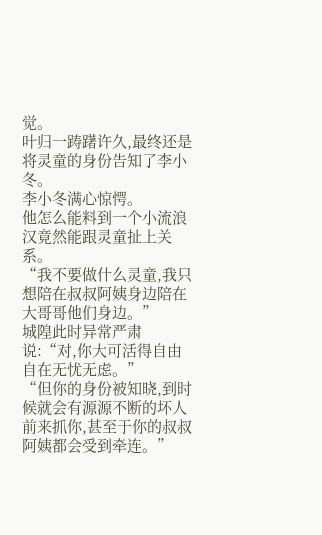觉。
叶归一踌躇许久,最终还是将灵童的身份告知了李小冬。
李小冬满心惊愕。
他怎么能料到一个小流浪汉竟然能跟灵童扯上关系。
“我不要做什么灵童,我只想陪在叔叔阿姨身边陪在大哥哥他们身边。”
城隍此时异常严肃说:“对,你大可活得自由自在无忧无虑。”
“但你的身份被知晓,到时候就会有源源不断的坏人前来抓你,甚至于你的叔叔阿姨都会受到牵连。”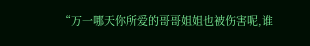“万一哪天你所爱的哥哥姐姐也被伤害呢,谁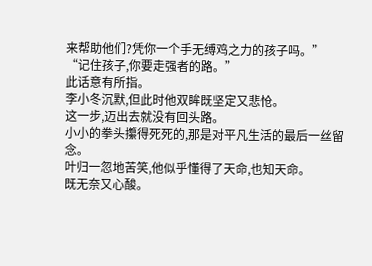来帮助他们?凭你一个手无缚鸡之力的孩子吗。”
“记住孩子,你要走强者的路。”
此话意有所指。
李小冬沉默,但此时他双眸既坚定又悲怆。
这一步,迈出去就没有回头路。
小小的拳头攥得死死的,那是对平凡生活的最后一丝留念。
叶归一忽地苦笑,他似乎懂得了天命,也知天命。
既无奈又心酸。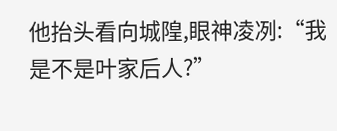他抬头看向城隍,眼神凌冽:“我是不是叶家后人?”